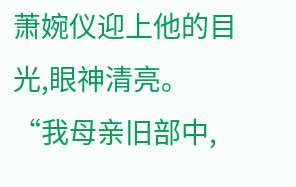萧婉仪迎上他的目光,眼神清亮。
“我母亲旧部中,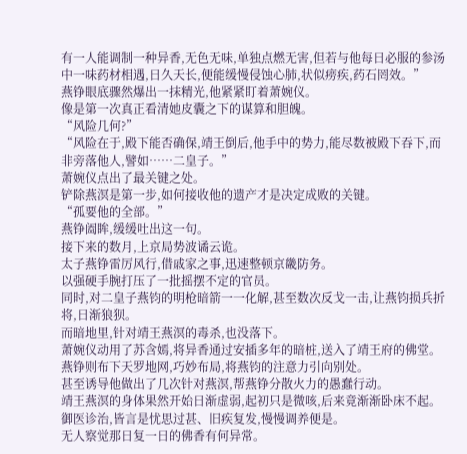有一人能调制一种异香,无色无味,单独点燃无害,但若与他每日必服的参汤中一味药材相遇,日久天长,便能缓慢侵蚀心肺,状似痨疾,药石罔效。”
燕铮眼底骤然爆出一抹精光,他紧紧盯着萧婉仪。
像是第一次真正看清她皮囊之下的谋算和胆魄。
“风险几何?”
“风险在于,殿下能否确保,靖王倒后,他手中的势力,能尽数被殿下吞下,而非旁落他人,譬如……二皇子。”
萧婉仪点出了最关键之处。
铲除燕溟是第一步,如何接收他的遗产才是决定成败的关键。
“孤要他的全部。”
燕铮阖眸,缓缓吐出这一句。
接下来的数月,上京局势波谲云诡。
太子燕铮雷厉风行,借戚家之事,迅速整顿京畿防务。
以强硬手腕打压了一批摇摆不定的官员。
同时,对二皇子燕钧的明枪暗箭一一化解,甚至数次反戈一击,让燕钧损兵折将,日渐狼狈。
而暗地里,针对靖王燕溟的毒杀,也没落下。
萧婉仪动用了苏含嫣,将异香通过安插多年的暗桩,送入了靖王府的佛堂。
燕铮则布下天罗地网,巧妙布局,将燕钧的注意力引向别处。
甚至诱导他做出了几次针对燕溟,帮燕铮分散火力的愚蠢行动。
靖王燕溟的身体果然开始日渐虚弱,起初只是微咳,后来竟渐渐卧床不起。
御医诊治,皆言是忧思过甚、旧疾复发,慢慢调养便是。
无人察觉那日复一日的佛香有何异常。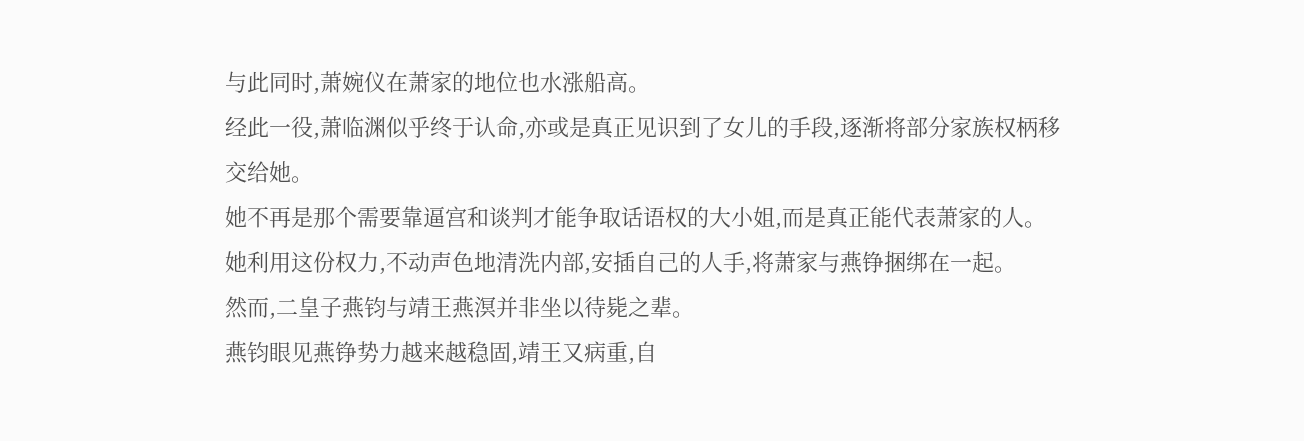与此同时,萧婉仪在萧家的地位也水涨船高。
经此一役,萧临渊似乎终于认命,亦或是真正见识到了女儿的手段,逐渐将部分家族权柄移交给她。
她不再是那个需要靠逼宫和谈判才能争取话语权的大小姐,而是真正能代表萧家的人。
她利用这份权力,不动声色地清洗内部,安插自己的人手,将萧家与燕铮捆绑在一起。
然而,二皇子燕钧与靖王燕溟并非坐以待毙之辈。
燕钧眼见燕铮势力越来越稳固,靖王又病重,自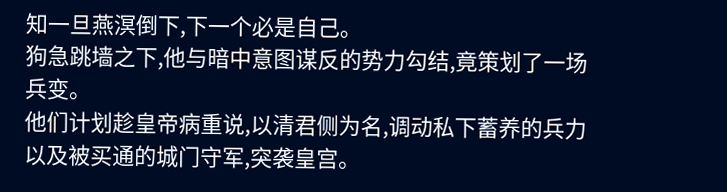知一旦燕溟倒下,下一个必是自己。
狗急跳墙之下,他与暗中意图谋反的势力勾结,竟策划了一场兵变。
他们计划趁皇帝病重说,以清君侧为名,调动私下蓄养的兵力以及被买通的城门守军,突袭皇宫。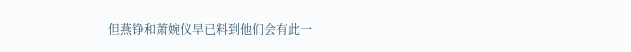但燕铮和萧婉仪早已料到他们会有此一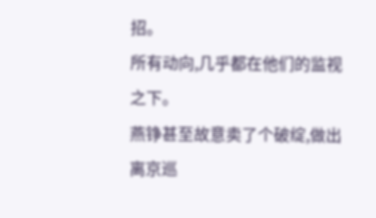招。
所有动向,几乎都在他们的监视之下。
燕铮甚至故意卖了个破绽,做出离京巡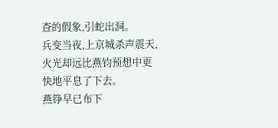查的假象,引蛇出洞。
兵变当夜,上京城杀声震天,火光却远比燕钧预想中更快地平息了下去。
燕铮早已布下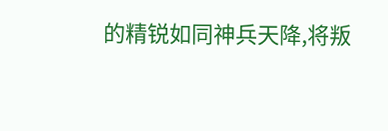的精锐如同神兵天降,将叛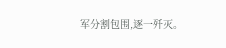军分割包围,逐一歼灭。